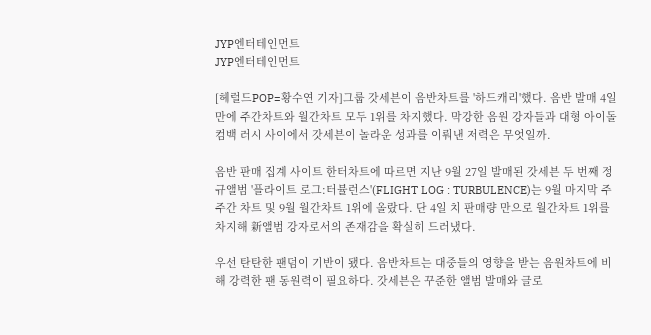JYP엔터테인먼트
JYP엔터테인먼트

[헤럴드POP=황수연 기자]그룹 갓세븐이 음반차트를 '하드캐리'했다. 음반 발매 4일 만에 주간차트와 월간차트 모두 1위를 차지했다. 막강한 음원 강자들과 대형 아이돌 컴백 러시 사이에서 갓세븐이 놀라운 성과를 이뤄낸 저력은 무엇일까.

음반 판매 집계 사이트 한터차트에 따르면 지난 9월 27일 발매된 갓세븐 두 번째 정규앨범 '플라이트 로그:터뷸런스'(FLIGHT LOG : TURBULENCE)는 9월 마지막 주 주간 차트 및 9월 월간차트 1위에 올랐다. 단 4일 치 판매량 만으로 월간차트 1위를 차지해 新앨범 강자로서의 존재감을 확실히 드러냈다.

우선 탄탄한 팬덤이 기반이 됐다. 음반차트는 대중들의 영향을 받는 음원차트에 비해 강력한 팬 동원력이 필요하다. 갓세븐은 꾸준한 앨범 발매와 글로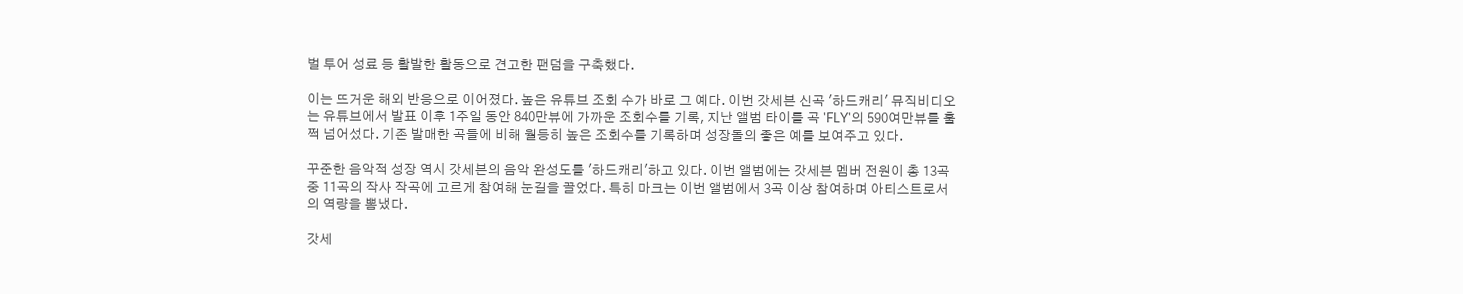벌 투어 성료 등 활발한 활동으로 견고한 팬덤을 구축했다.

이는 뜨거운 해외 반응으로 이어졌다. 높은 유튜브 조회 수가 바로 그 예다. 이번 갓세븐 신곡 '하드캐리' 뮤직비디오는 유튜브에서 발표 이후 1주일 동안 840만뷰에 가까운 조회수를 기록, 지난 앨범 타이틀 곡 'FLY'의 590여만뷰를 훌쩍 넘어섰다. 기존 발매한 곡들에 비해 월등히 높은 조회수를 기록하며 성장돌의 좋은 예를 보여주고 있다.

꾸준한 음악적 성장 역시 갓세븐의 음악 완성도를 '하드캐리'하고 있다. 이번 앨범에는 갓세븐 멤버 전원이 총 13곡 중 11곡의 작사 작곡에 고르게 참여해 눈길을 끌었다. 특히 마크는 이번 앨범에서 3곡 이상 참여하며 아티스트로서의 역량을 뽐냈다.

갓세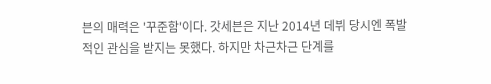븐의 매력은 '꾸준함'이다. 갓세븐은 지난 2014년 데뷔 당시엔 폭발적인 관심을 받지는 못했다. 하지만 차근차근 단계를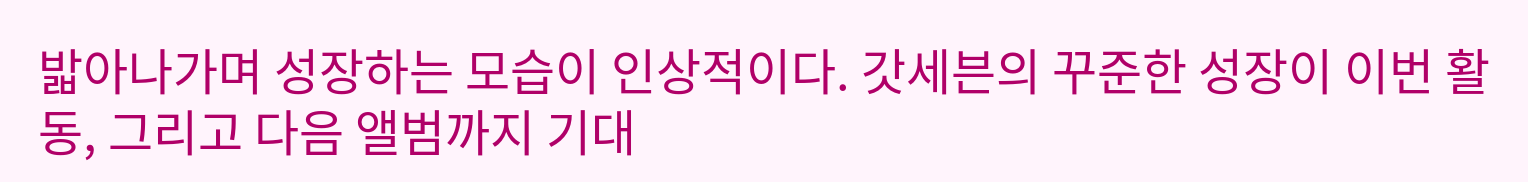밟아나가며 성장하는 모습이 인상적이다. 갓세븐의 꾸준한 성장이 이번 활동, 그리고 다음 앨범까지 기대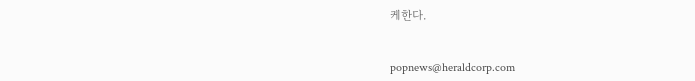케한다.


popnews@heraldcorp.com